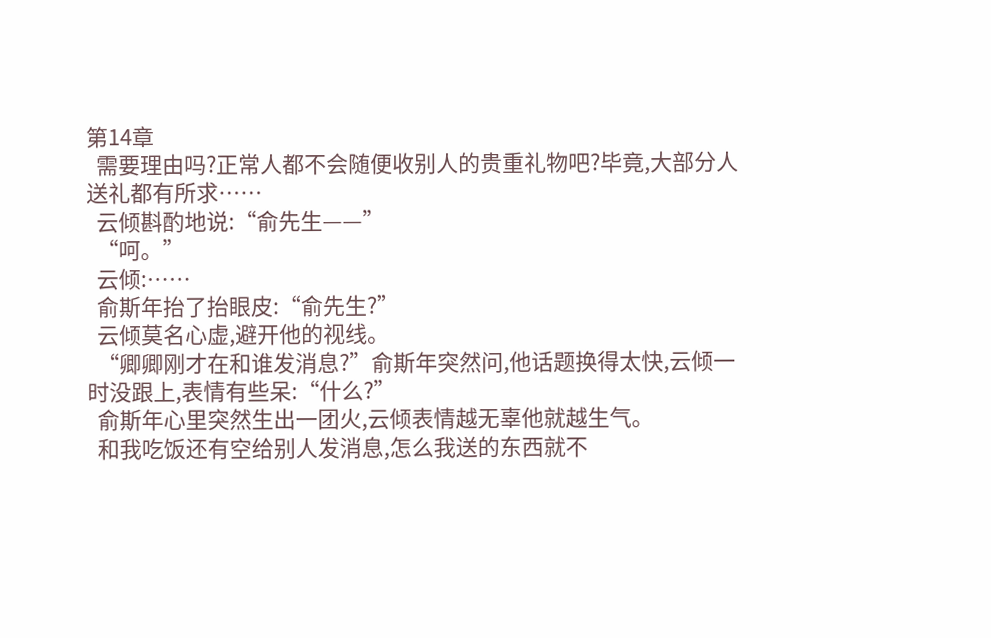第14章
  需要理由吗?正常人都不会随便收别人的贵重礼物吧?毕竟,大部分人送礼都有所求……
  云倾斟酌地说:“俞先生——”
  “呵。”
  云倾:……
  俞斯年抬了抬眼皮:“俞先生?”
  云倾莫名心虚,避开他的视线。
  “卿卿刚才在和谁发消息?”俞斯年突然问,他话题换得太快,云倾一时没跟上,表情有些呆:“什么?”
  俞斯年心里突然生出一团火,云倾表情越无辜他就越生气。
  和我吃饭还有空给别人发消息,怎么我送的东西就不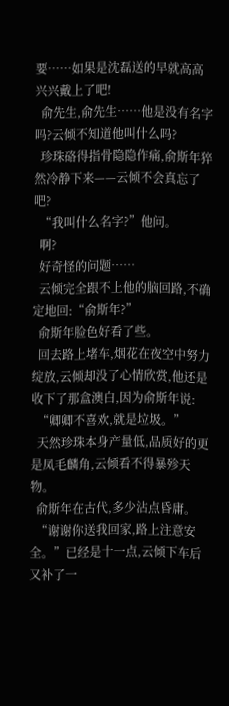要……如果是沈磊送的早就高高兴兴戴上了吧!
  俞先生,俞先生……他是没有名字吗?云倾不知道他叫什么吗?
  珍珠硌得指骨隐隐作痛,俞斯年猝然冷静下来——云倾不会真忘了吧?
  “我叫什么名字?”他问。
  啊?
  好奇怪的问题……
  云倾完全跟不上他的脑回路,不确定地回:“俞斯年?”
  俞斯年脸色好看了些。
  回去路上堵车,烟花在夜空中努力绽放,云倾却没了心情欣赏,他还是收下了那盒澳白,因为俞斯年说:
  “卿卿不喜欢,就是垃圾。”
  天然珍珠本身产量低,品质好的更是凤毛麟角,云倾看不得暴殄天物。
  俞斯年在古代,多少沾点昏庸。
  “谢谢你送我回家,路上注意安全。”已经是十一点,云倾下车后又补了一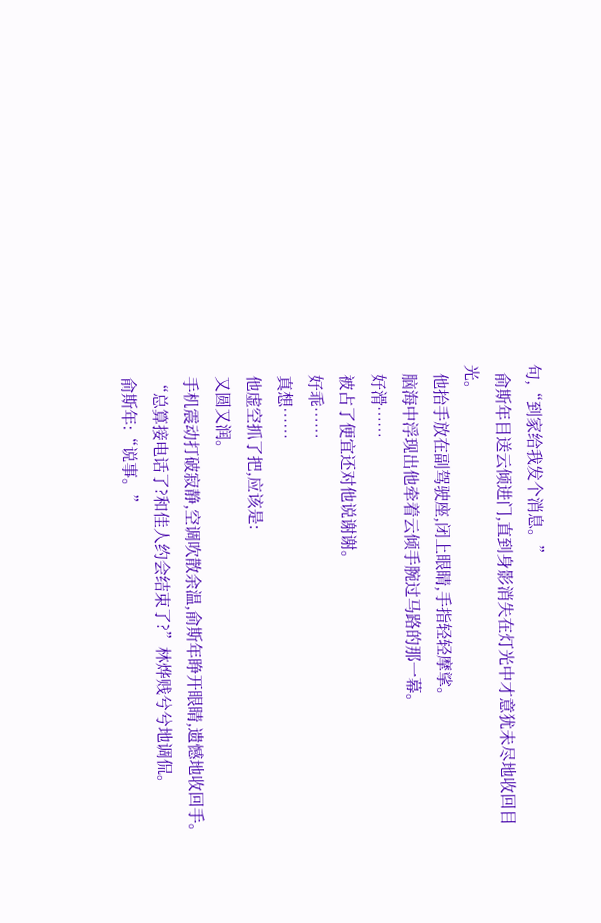句,“到家给我发个消息。”
  俞斯年目送云倾进门,直到身影消失在灯光中才意犹未尽地收回目光。
  他抬手放在副驾驶座,闭上眼睛,手指轻轻摩挲。
  脑海中浮现出他牵着云倾手腕过马路的那一幕。
  好滑……
  被占了便宜还对他说谢谢。
  好乖……
  真想……
  他虚空抓了把,应该是:
  又圆又润。
  手机震动打破寂静,空调吹散余温,俞斯年睁开眼睛,遗憾地收回手。
  “总算接电话了?和佳人约会结束了?”林烨贱兮兮地调侃。
  俞斯年:“说事。”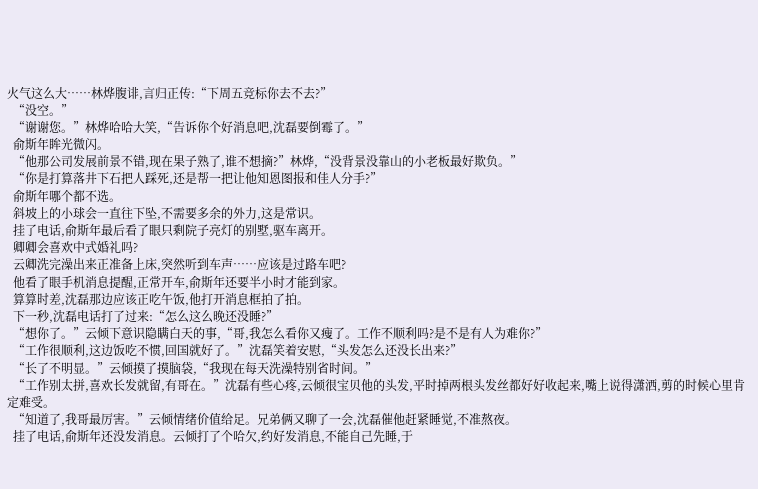火气这么大……林烨腹诽,言归正传:“下周五竞标你去不去?”
  “没空。”
  “谢谢您。”林烨哈哈大笑,“告诉你个好消息吧,沈磊要倒霉了。”
  俞斯年眸光微闪。
  “他那公司发展前景不错,现在果子熟了,谁不想摘?”林烨,“没背景没靠山的小老板最好欺负。”
  “你是打算落井下石把人踩死,还是帮一把让他知恩图报和佳人分手?”
  俞斯年哪个都不选。
  斜坡上的小球会一直往下坠,不需要多余的外力,这是常识。
  挂了电话,俞斯年最后看了眼只剩院子亮灯的别墅,驱车离开。
  卿卿会喜欢中式婚礼吗?
  云卿洗完澡出来正准备上床,突然听到车声……应该是过路车吧?
  他看了眼手机消息提醒,正常开车,俞斯年还要半小时才能到家。
  算算时差,沈磊那边应该正吃午饭,他打开消息框拍了拍。
  下一秒,沈磊电话打了过来:“怎么这么晚还没睡?”
  “想你了。”云倾下意识隐瞒白天的事,“哥,我怎么看你又瘦了。工作不顺利吗?是不是有人为难你?”
  “工作很顺利,这边饭吃不惯,回国就好了。”沈磊笑着安慰,“头发怎么还没长出来?”
  “长了不明显。”云倾摸了摸脑袋,“我现在每天洗澡特别省时间。”
  “工作别太拼,喜欢长发就留,有哥在。”沈磊有些心疼,云倾很宝贝他的头发,平时掉两根头发丝都好好收起来,嘴上说得潇洒,剪的时候心里肯定难受。
  “知道了,我哥最厉害。”云倾情绪价值给足。兄弟俩又聊了一会,沈磊催他赶紧睡觉,不准熬夜。
  挂了电话,俞斯年还没发消息。云倾打了个哈欠,约好发消息,不能自己先睡,于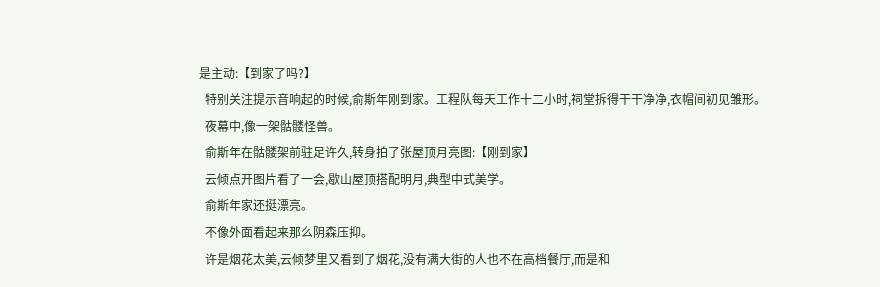是主动:【到家了吗?】
  特别关注提示音响起的时候,俞斯年刚到家。工程队每天工作十二小时,祠堂拆得干干净净,衣帽间初见雏形。
  夜幕中,像一架骷髅怪兽。
  俞斯年在骷髅架前驻足许久,转身拍了张屋顶月亮图:【刚到家】
  云倾点开图片看了一会,歇山屋顶搭配明月,典型中式美学。
  俞斯年家还挺漂亮。
  不像外面看起来那么阴森压抑。
  许是烟花太美,云倾梦里又看到了烟花,没有满大街的人也不在高档餐厅,而是和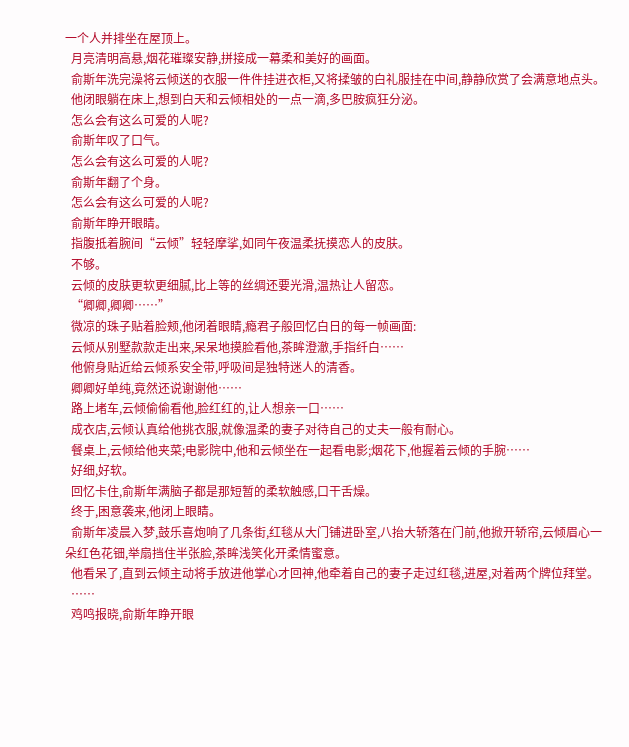一个人并排坐在屋顶上。
  月亮清明高悬,烟花璀璨安静,拼接成一幕柔和美好的画面。
  俞斯年洗完澡将云倾送的衣服一件件挂进衣柜,又将揉皱的白礼服挂在中间,静静欣赏了会满意地点头。
  他闭眼躺在床上,想到白天和云倾相处的一点一滴,多巴胺疯狂分泌。
  怎么会有这么可爱的人呢?
  俞斯年叹了口气。
  怎么会有这么可爱的人呢?
  俞斯年翻了个身。
  怎么会有这么可爱的人呢?
  俞斯年睁开眼睛。
  指腹抵着腕间“云倾”轻轻摩挲,如同午夜温柔抚摸恋人的皮肤。
  不够。
  云倾的皮肤更软更细腻,比上等的丝绸还要光滑,温热让人留恋。
  “卿卿,卿卿……”
  微凉的珠子贴着脸颊,他闭着眼睛,瘾君子般回忆白日的每一帧画面:
  云倾从别墅款款走出来,呆呆地摸脸看他,茶眸澄澈,手指纤白……
  他俯身贴近给云倾系安全带,呼吸间是独特迷人的清香。
  卿卿好单纯,竟然还说谢谢他……
  路上堵车,云倾偷偷看他,脸红红的,让人想亲一口……
  成衣店,云倾认真给他挑衣服,就像温柔的妻子对待自己的丈夫一般有耐心。
  餐桌上,云倾给他夹菜;电影院中,他和云倾坐在一起看电影;烟花下,他握着云倾的手腕……
  好细,好软。
  回忆卡住,俞斯年满脑子都是那短暂的柔软触感,口干舌燥。
  终于,困意袭来,他闭上眼睛。
  俞斯年凌晨入梦,鼓乐喜炮响了几条街,红毯从大门铺进卧室,八抬大轿落在门前,他掀开轿帘,云倾眉心一朵红色花钿,举扇挡住半张脸,茶眸浅笑化开柔情蜜意。
  他看呆了,直到云倾主动将手放进他掌心才回神,他牵着自己的妻子走过红毯,进屋,对着两个牌位拜堂。
  ……
  鸡鸣报晓,俞斯年睁开眼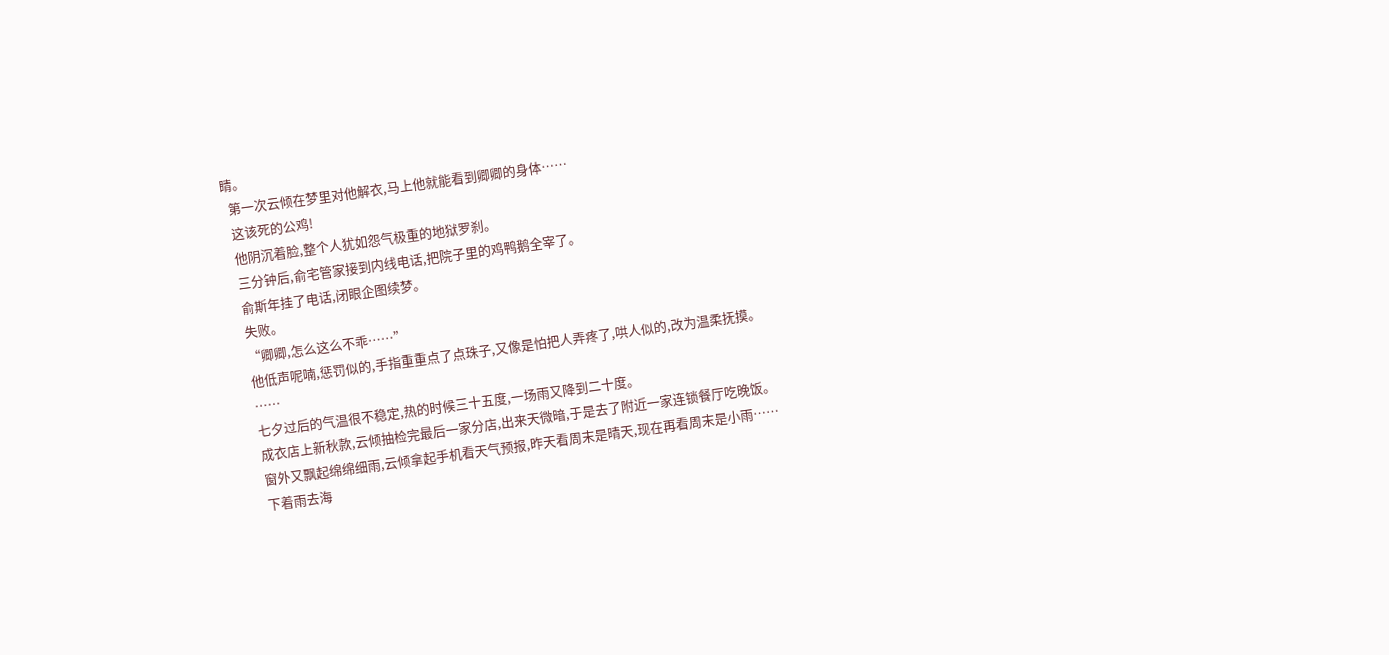睛。
  第一次云倾在梦里对他解衣,马上他就能看到卿卿的身体……
  这该死的公鸡!
  他阴沉着脸,整个人犹如怨气极重的地狱罗刹。
  三分钟后,俞宅管家接到内线电话,把院子里的鸡鸭鹅全宰了。
  俞斯年挂了电话,闭眼企图续梦。
  失败。
  “卿卿,怎么这么不乖……”
  他低声呢喃,惩罚似的,手指重重点了点珠子,又像是怕把人弄疼了,哄人似的,改为温柔抚摸。
  ……
  七夕过后的气温很不稳定,热的时候三十五度,一场雨又降到二十度。
  成衣店上新秋款,云倾抽检完最后一家分店,出来天微暗,于是去了附近一家连锁餐厅吃晚饭。
  窗外又飘起绵绵细雨,云倾拿起手机看天气预报,昨天看周末是晴天,现在再看周末是小雨……
  下着雨去海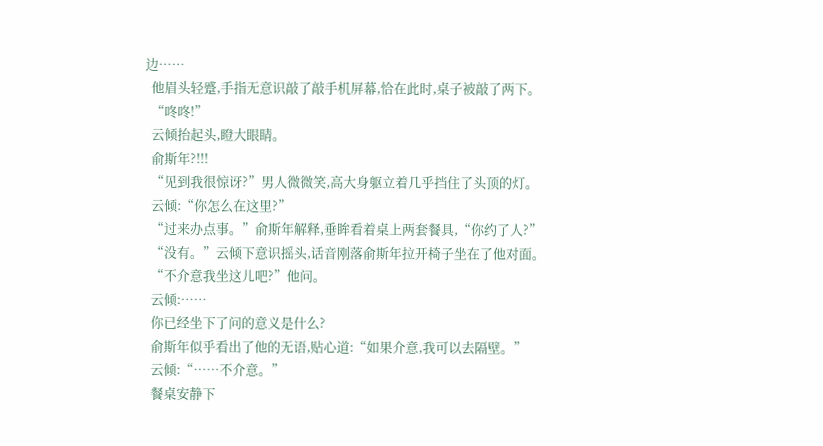边……
  他眉头轻蹙,手指无意识敲了敲手机屏幕,恰在此时,桌子被敲了两下。
  “咚咚!”
  云倾抬起头,瞪大眼睛。
  俞斯年?!!!
  “见到我很惊讶?”男人微微笑,高大身躯立着几乎挡住了头顶的灯。
  云倾:“你怎么在这里?”
  “过来办点事。”俞斯年解释,垂眸看着桌上两套餐具,“你约了人?”
  “没有。”云倾下意识摇头,话音刚落俞斯年拉开椅子坐在了他对面。
  “不介意我坐这儿吧?”他问。
  云倾:……
  你已经坐下了问的意义是什么?
  俞斯年似乎看出了他的无语,贴心道:“如果介意,我可以去隔壁。”
  云倾:“……不介意。”
  餐桌安静下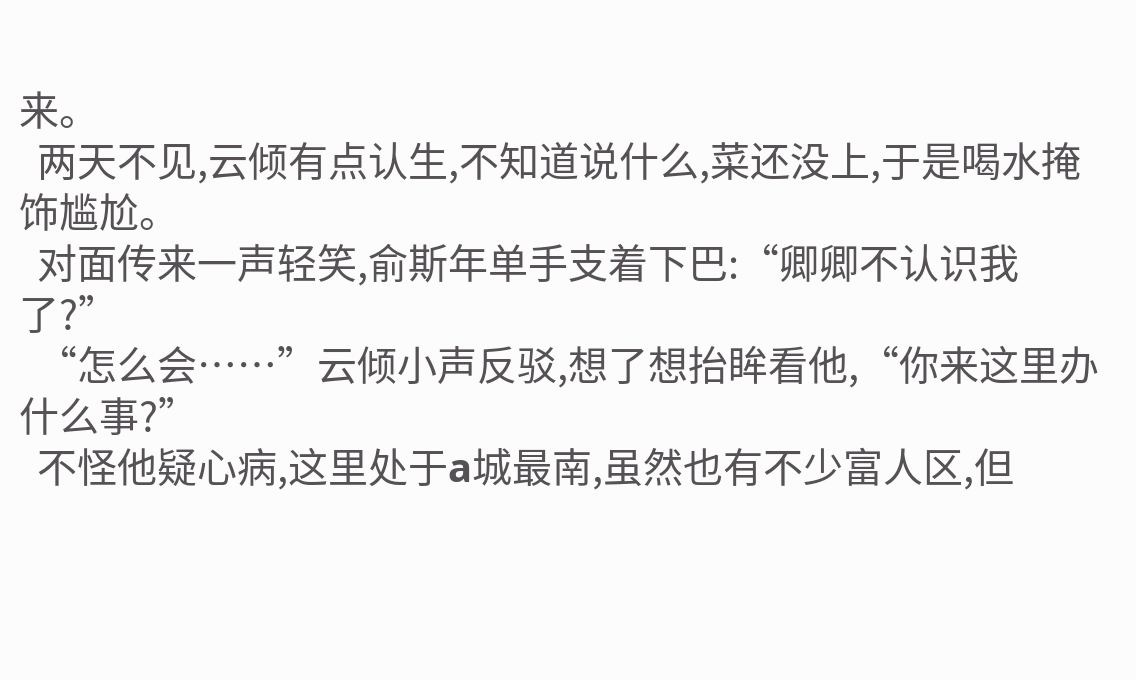来。
  两天不见,云倾有点认生,不知道说什么,菜还没上,于是喝水掩饰尴尬。
  对面传来一声轻笑,俞斯年单手支着下巴:“卿卿不认识我了?”
  “怎么会……”云倾小声反驳,想了想抬眸看他,“你来这里办什么事?”
  不怪他疑心病,这里处于a城最南,虽然也有不少富人区,但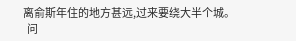离俞斯年住的地方甚远,过来要绕大半个城。
  问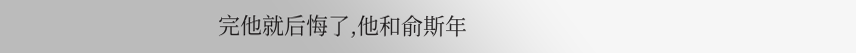完他就后悔了,他和俞斯年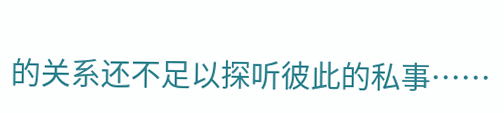的关系还不足以探听彼此的私事……